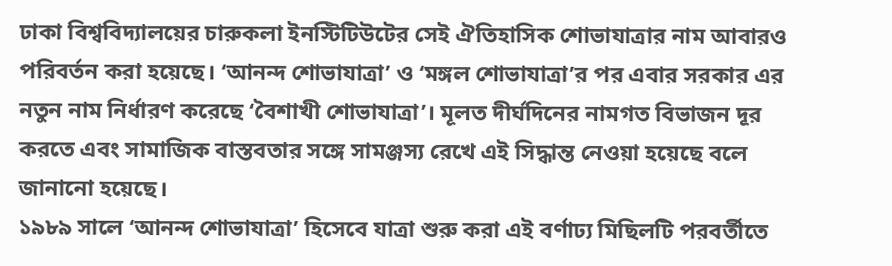ঢাকা বিশ্ববিদ্যালয়ের চারুকলা ইনস্টিটিউটের সেই ঐতিহাসিক শোভাযাত্রার নাম আবারও পরিবর্তন করা হয়েছে। ‘আনন্দ শোভাযাত্রা’ ও ‘মঙ্গল শোভাযাত্রা’র পর এবার সরকার এর নতুন নাম নির্ধারণ করেছে ‘বৈশাখী শোভাযাত্রা’। মূলত দীর্ঘদিনের নামগত বিভাজন দূর করতে এবং সামাজিক বাস্তবতার সঙ্গে সামঞ্জস্য রেখে এই সিদ্ধান্ত নেওয়া হয়েছে বলে জানানো হয়েছে।
১৯৮৯ সালে ‘আনন্দ শোভাযাত্রা’ হিসেবে যাত্রা শুরু করা এই বর্ণাঢ্য মিছিলটি পরবর্তীতে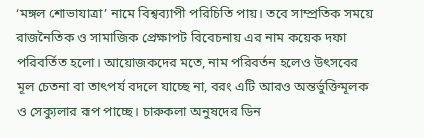‘মঙ্গল শোভাযাত্রা’ নামে বিশ্বব্যাপী পরিচিতি পায়। তবে সাম্প্রতিক সময়ে রাজনৈতিক ও সামাজিক প্রেক্ষাপট বিবেচনায় এর নাম কয়েক দফা পরিবর্তিত হলো। আয়োজকদের মতে, নাম পরিবর্তন হলেও উৎসবের মূল চেতনা বা তাৎপর্য বদলে যাচ্ছে না, বরং এটি আরও অন্তর্ভুক্তিমূলক ও সেক্যুলার রূপ পাচ্ছে। চারুকলা অনুষদের ডিন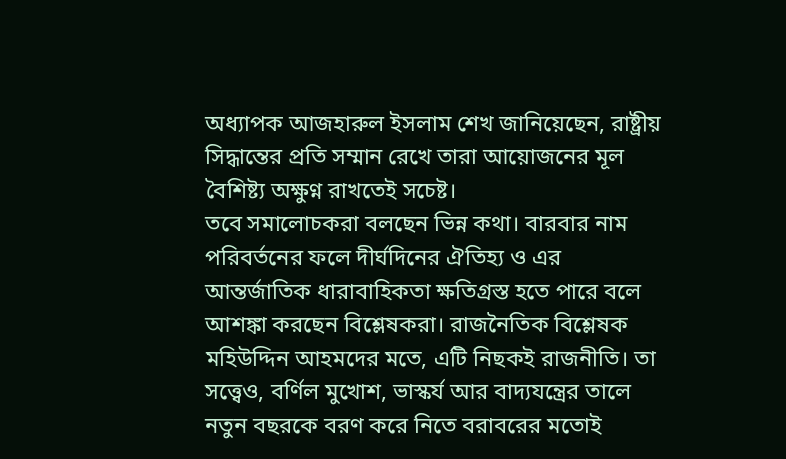অধ্যাপক আজহারুল ইসলাম শেখ জানিয়েছেন, রাষ্ট্রীয় সিদ্ধান্তের প্রতি সম্মান রেখে তারা আয়োজনের মূল বৈশিষ্ট্য অক্ষুণ্ন রাখতেই সচেষ্ট।
তবে সমালোচকরা বলছেন ভিন্ন কথা। বারবার নাম পরিবর্তনের ফলে দীর্ঘদিনের ঐতিহ্য ও এর আন্তর্জাতিক ধারাবাহিকতা ক্ষতিগ্রস্ত হতে পারে বলে আশঙ্কা করছেন বিশ্লেষকরা। রাজনৈতিক বিশ্লেষক মহিউদ্দিন আহমদের মতে, এটি নিছকই রাজনীতি। তা সত্ত্বেও, বর্ণিল মুখোশ, ভাস্কর্য আর বাদ্যযন্ত্রের তালে নতুন বছরকে বরণ করে নিতে বরাবরের মতোই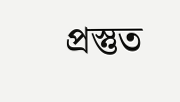প্রস্তুত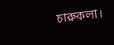চারুকলা।